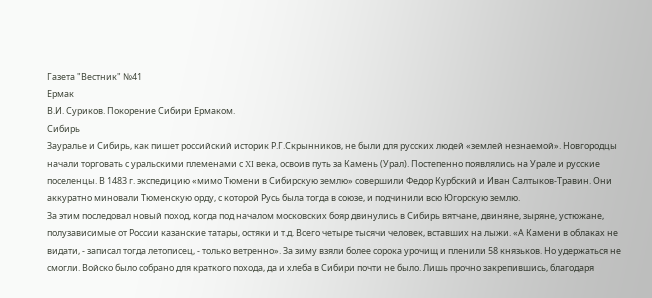Газета "Вестник" №41
Ермак
В.И. Суриков. Покорение Сибири Ермаком.
Сибирь
Зауралье и Сибирь, как пишет российский историк Р.Г.Скрынников, не были для русских людей «землей незнаемой». Новгородцы начали торговать с уральскими племенами с XI века, освоив путь за Камень (Урал). Постепенно появлялись на Урале и русские поселенцы. В 1483 г. экспедицию «мимо Тюмени в Сибирскую землю» совершили Федор Курбский и Иван Салтыков-Травин. Они аккуратно миновали Тюменскую орду, с которой Русь была тогда в союзе, и подчинили всю Югорскую землю.
За этим последовал новый поход, когда под началом московских бояр двинулись в Сибирь вятчане, двиняне, зыряне, устюжане, полузависимые от России казанские татары, остяки и т.д. Всего четыре тысячи человек, вставших на лыжи. «А Камени в облаках не видати, - записал тогда летописец, - только ветренно». За зиму взяли более сорока урочищ и пленили 58 князьков. Но удержаться не смогли. Войско было собрано для краткого похода, да и хлеба в Сибири почти не было. Лишь прочно закрепившись, благодаря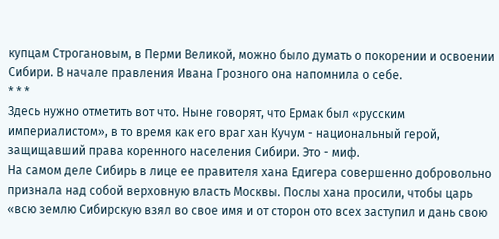купцам Строгановым, в Перми Великой, можно было думать о покорении и освоении Сибири. В начале правления Ивана Грозного она напомнила о себе.
* * *
Здесь нужно отметить вот что. Ныне говорят, что Ермак был «русским империалистом», в то время как его враг хан Кучум - национальный герой, защищавший права коренного населения Сибири. Это - миф.
На самом деле Сибирь в лице ее правителя хана Едигера совершенно добровольно признала над собой верховную власть Москвы. Послы хана просили, чтобы царь «всю землю Сибирскую взял во свое имя и от сторон ото всех заступил и дань свою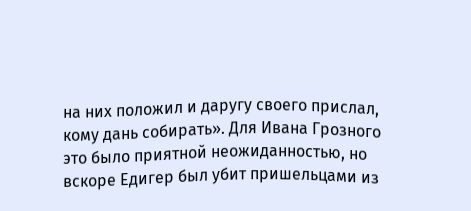на них положил и даругу своего прислал, кому дань собирать». Для Ивана Грозного это было приятной неожиданностью, но вскоре Едигер был убит пришельцами из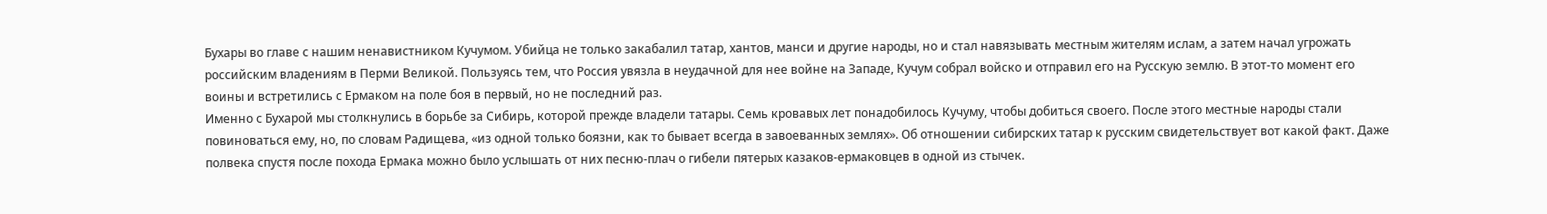Бухары во главе с нашим ненавистником Кучумом. Убийца не только закабалил татар, хантов, манси и другие народы, но и стал навязывать местным жителям ислам, а затем начал угрожать российским владениям в Перми Великой. Пользуясь тем, что Россия увязла в неудачной для нее войне на Западе, Кучум собрал войско и отправил его на Русскую землю. В этот-то момент его воины и встретились с Ермаком на поле боя в первый, но не последний раз.
Именно с Бухарой мы столкнулись в борьбе за Сибирь, которой прежде владели татары. Семь кровавых лет понадобилось Кучуму, чтобы добиться своего. После этого местные народы стали повиноваться ему, но, по словам Радищева, «из одной только боязни, как то бывает всегда в завоеванных землях». Об отношении сибирских татар к русским свидетельствует вот какой факт. Даже полвека спустя после похода Ермака можно было услышать от них песню-плач о гибели пятерых казаков-ермаковцев в одной из стычек.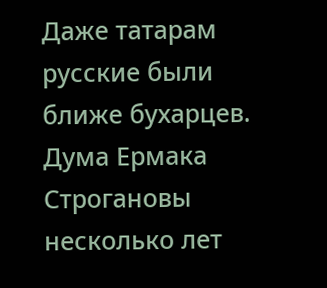Даже татарам русские были ближе бухарцев.
Дума Ермака
Строгановы несколько лет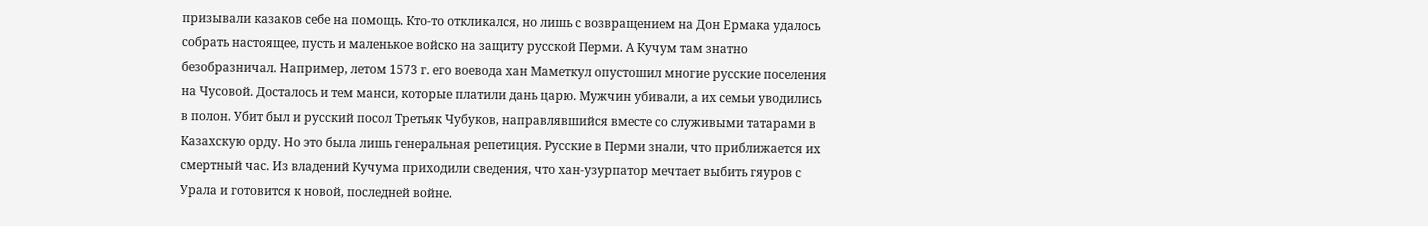призывали казаков себе на помощь. Кто-то откликался, но лишь с возвращением на Дон Ермака удалось собрать настоящее, пусть и маленькое войско на защиту русской Перми. А Кучум там знатно безобразничал. Например, летом 1573 г. его воевода хан Маметкул опустошил многие русские поселения на Чусовой. Досталось и тем манси, которые платили дань царю. Мужчин убивали, а их семьи уводились в полон. Убит был и русский посол Третьяк Чубуков, направлявшийся вместе со служивыми татарами в Казахскую орду. Но это была лишь генеральная репетиция. Русские в Перми знали, что приближается их смертный час. Из владений Кучума приходили сведения, что хан-узурпатор мечтает выбить гяуров с Урала и готовится к новой, последней войне.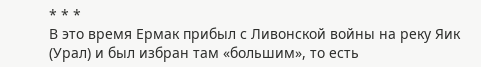* * *
В это время Ермак прибыл с Ливонской войны на реку Яик (Урал) и был избран там «большим», то есть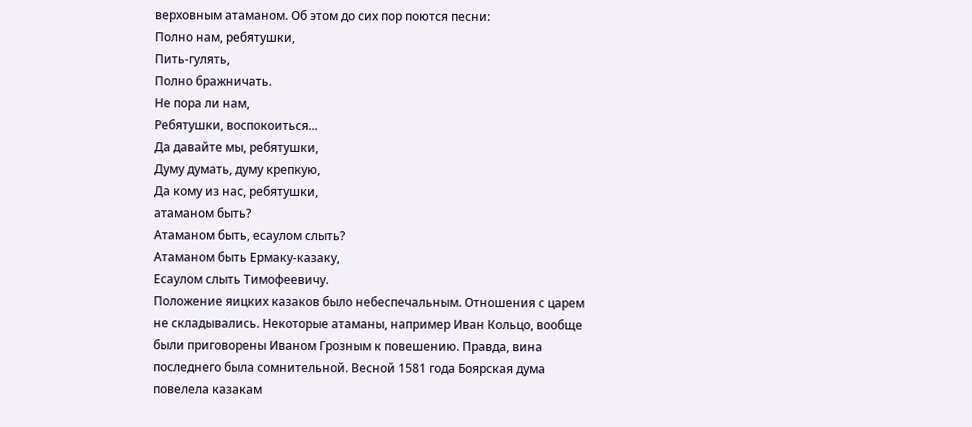верховным атаманом. Об этом до сих пор поются песни:
Полно нам, ребятушки,
Пить-гулять,
Полно бражничать.
Не пора ли нам,
Ребятушки, воспокоиться...
Да давайте мы, ребятушки,
Думу думать, думу крепкую,
Да кому из нас, ребятушки,
атаманом быть?
Атаманом быть, есаулом слыть?
Атаманом быть Ермаку-казаку,
Есаулом слыть Тимофеевичу.
Положение яицких казаков было небеспечальным. Отношения с царем не складывались. Некоторые атаманы, например Иван Кольцо, вообще были приговорены Иваном Грозным к повешению. Правда, вина последнего была сомнительной. Весной 1581 года Боярская дума повелела казакам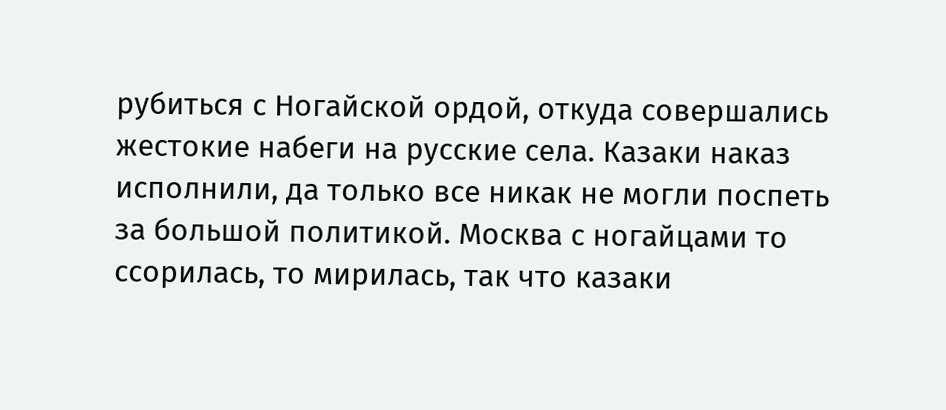рубиться с Ногайской ордой, откуда совершались жестокие набеги на русские села. Казаки наказ исполнили, да только все никак не могли поспеть за большой политикой. Москва с ногайцами то ссорилась, то мирилась, так что казаки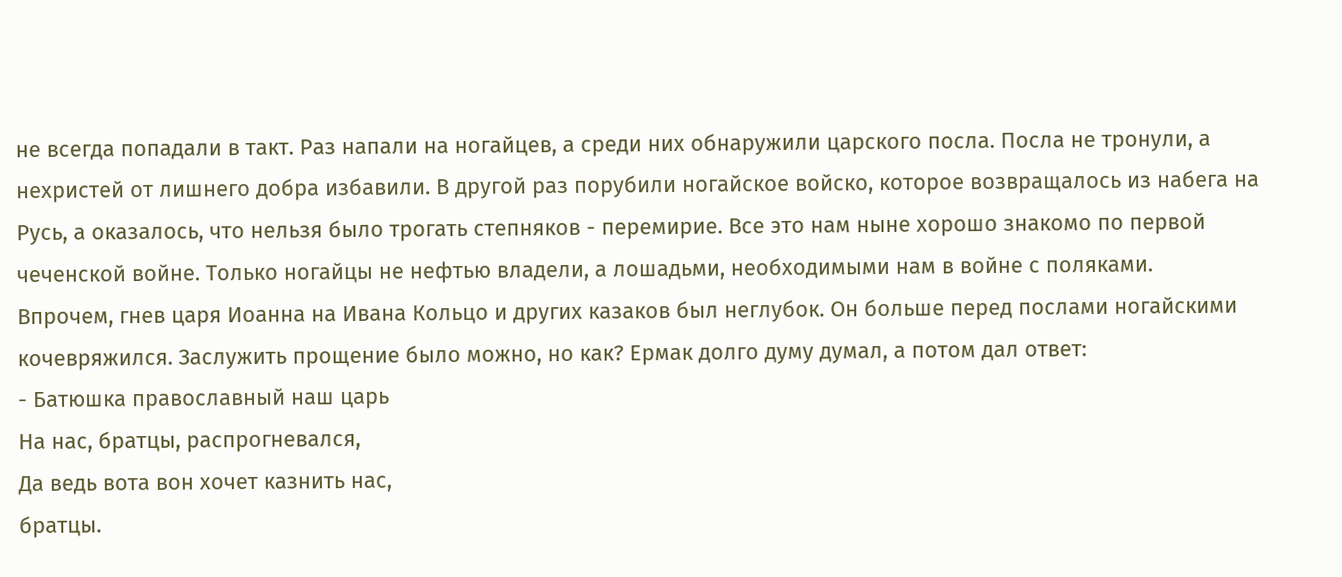не всегда попадали в такт. Раз напали на ногайцев, а среди них обнаружили царского посла. Посла не тронули, а нехристей от лишнего добра избавили. В другой раз порубили ногайское войско, которое возвращалось из набега на Русь, а оказалось, что нельзя было трогать степняков - перемирие. Все это нам ныне хорошо знакомо по первой чеченской войне. Только ногайцы не нефтью владели, а лошадьми, необходимыми нам в войне с поляками.
Впрочем, гнев царя Иоанна на Ивана Кольцо и других казаков был неглубок. Он больше перед послами ногайскими кочевряжился. Заслужить прощение было можно, но как? Ермак долго думу думал, а потом дал ответ:
- Батюшка православный наш царь
На нас, братцы, распрогневался,
Да ведь вота вон хочет казнить нас,
братцы.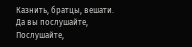Казнить, братцы, вешати.
Да вы послушайте,
Послушайте,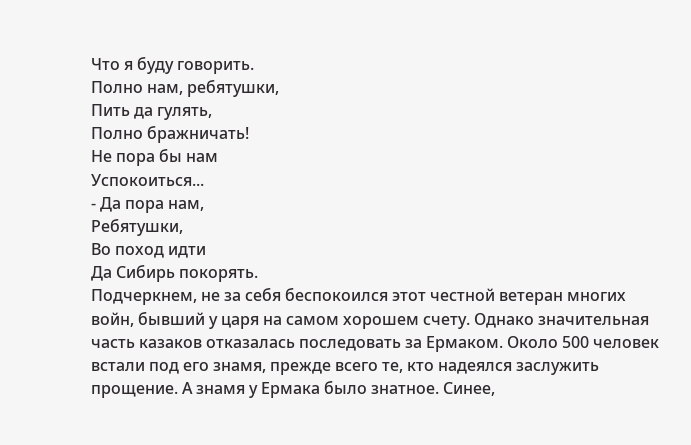Что я буду говорить.
Полно нам, ребятушки,
Пить да гулять,
Полно бражничать!
Не пора бы нам
Успокоиться...
- Да пора нам,
Ребятушки,
Во поход идти
Да Сибирь покорять.
Подчеркнем, не за себя беспокоился этот честной ветеран многих войн, бывший у царя на самом хорошем счету. Однако значительная часть казаков отказалась последовать за Ермаком. Около 500 человек встали под его знамя, прежде всего те, кто надеялся заслужить прощение. А знамя у Ермака было знатное. Синее,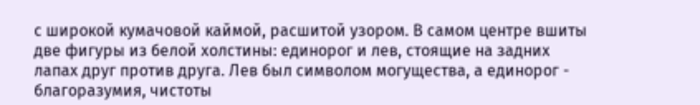с широкой кумачовой каймой, расшитой узором. В самом центре вшиты две фигуры из белой холстины: единорог и лев, стоящие на задних лапах друг против друга. Лев был символом могущества, а единорог - благоразумия, чистоты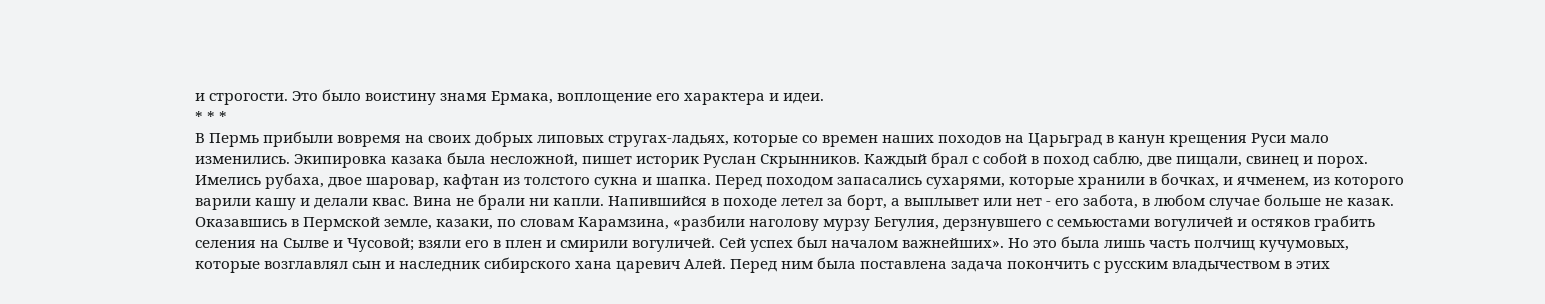и строгости. Это было воистину знамя Ермака, воплощение его характера и идеи.
* * *
В Пермь прибыли вовремя на своих добрых липовых стругах-ладьях, которые со времен наших походов на Царьград в канун крещения Руси мало изменились. Экипировка казака была несложной, пишет историк Руслан Скрынников. Каждый брал с собой в поход саблю, две пищали, свинец и порох. Имелись рубаха, двое шаровар, кафтан из толстого сукна и шапка. Перед походом запасались сухарями, которые хранили в бочках, и ячменем, из которого варили кашу и делали квас. Вина не брали ни капли. Напившийся в походе летел за борт, а выплывет или нет - его забота, в любом случае больше не казак.
Оказавшись в Пермской земле, казаки, по словам Карамзина, «разбили наголову мурзу Бегулия, дерзнувшего с семьюстами вогуличей и остяков грабить селения на Сылве и Чусовой; взяли его в плен и смирили вогуличей. Сей успех был началом важнейших». Но это была лишь часть полчищ кучумовых, которые возглавлял сын и наследник сибирского хана царевич Алей. Перед ним была поставлена задача покончить с русским владычеством в этих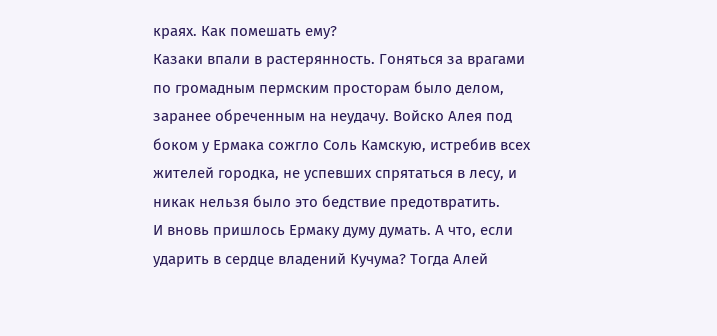краях. Как помешать ему?
Казаки впали в растерянность. Гоняться за врагами по громадным пермским просторам было делом, заранее обреченным на неудачу. Войско Алея под боком у Ермака сожгло Соль Камскую, истребив всех жителей городка, не успевших спрятаться в лесу, и никак нельзя было это бедствие предотвратить.
И вновь пришлось Ермаку думу думать. А что, если ударить в сердце владений Кучума? Тогда Алей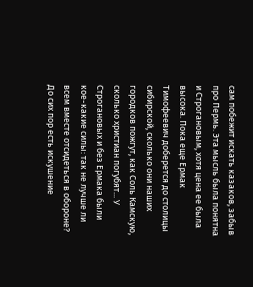сам побежит искать казаков, забыв про Пермь. Эта мысль была понятна и Строгановым, хотя цена ее была высока. Пока еще Ермак Тимофеевич доберется до столицы сибирской, сколько они наших городков пожгут, как Соль Камскую, сколько христиан погубят... У Строгановых и без Ермака были кое-какие силы: так не лучше ли всем вместе отсидеться в обороне?
До сих пор есть искушение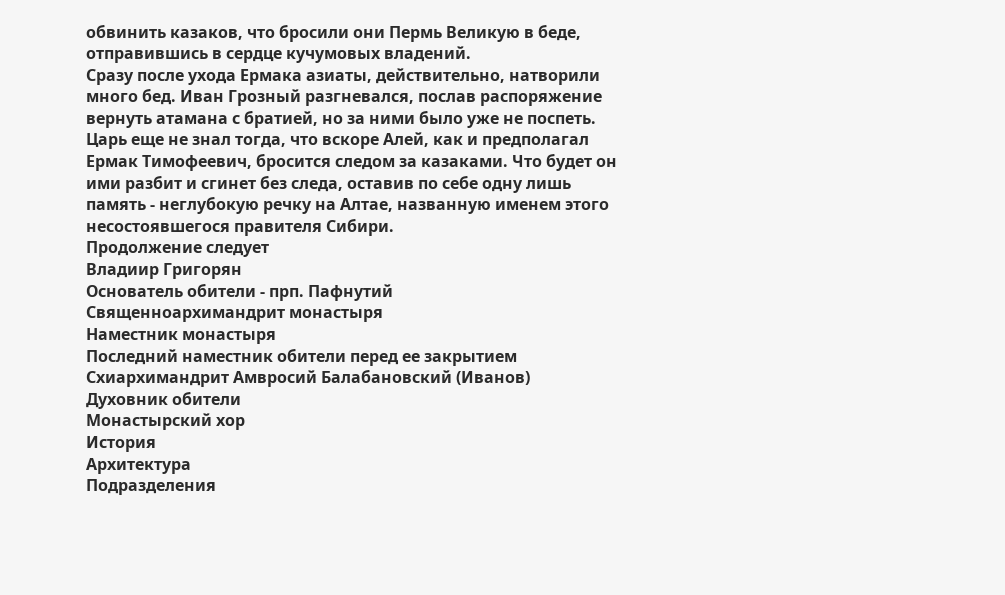обвинить казаков, что бросили они Пермь Великую в беде, отправившись в сердце кучумовых владений.
Сразу после ухода Ермака азиаты, действительно, натворили много бед. Иван Грозный разгневался, послав распоряжение вернуть атамана с братией, но за ними было уже не поспеть. Царь еще не знал тогда, что вскоре Алей, как и предполагал Ермак Тимофеевич, бросится следом за казаками. Что будет он ими разбит и сгинет без следа, оставив по себе одну лишь память - неглубокую речку на Алтае, названную именем этого несостоявшегося правителя Сибири.
Продолжение следует
Владиир Григорян
Основатель обители - прп. Пафнутий
Священноархимандрит монастыря
Наместник монастыря
Последний наместник обители перед ее закрытием
Схиархимандрит Амвросий Балабановский (Иванов)
Духовник обители
Монастырский хор
История
Архитектура
Подразделения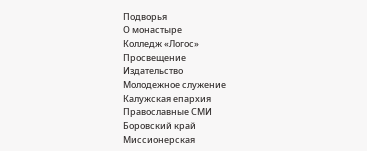Подворья
О монастыре
Колледж «Логос»
Просвещение
Издательство
Молодежное служение
Калужская епархия
Православные СМИ
Боровский край
Миссионерская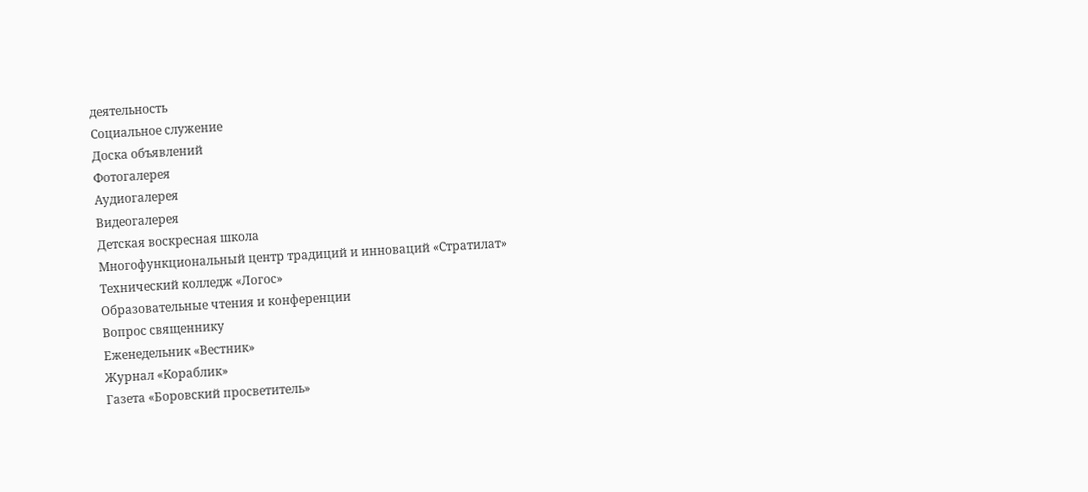деятельность
Социальное служение
Доска объявлений
Фотогалерея
Аудиогалерея
Видеогалерея
Детская воскресная школа
Многофункциональный центр традиций и инноваций «Стратилат»
Технический колледж «Логос»
Образовательные чтения и конференции
Вопрос священнику
Еженедельник «Вестник»
Журнал «Кораблик»
Газета «Боровский просветитель»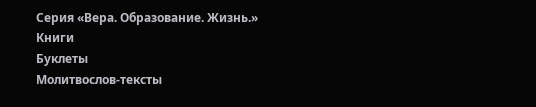Серия «Вера. Образование. Жизнь.»
Книги
Буклеты
Молитвослов-тексты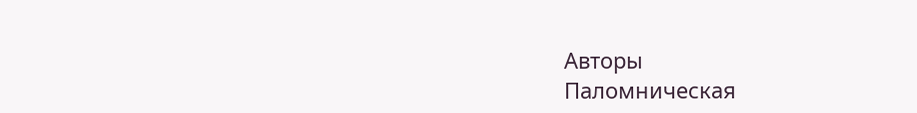Авторы
Паломническая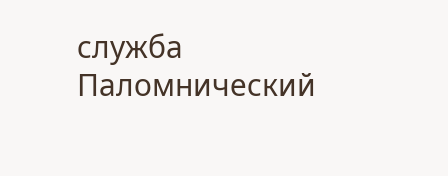служба
Паломнический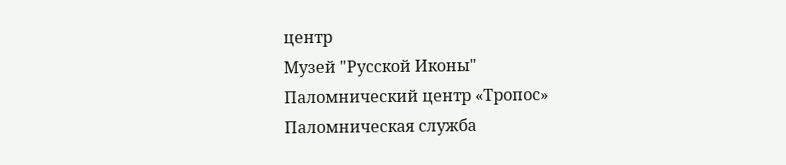центр
Музей "Русской Иконы"
Паломнический центр «Тропос»
Паломническая служба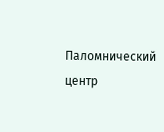Паломнический центр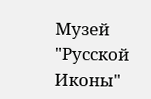Музей "Русской Иконы"